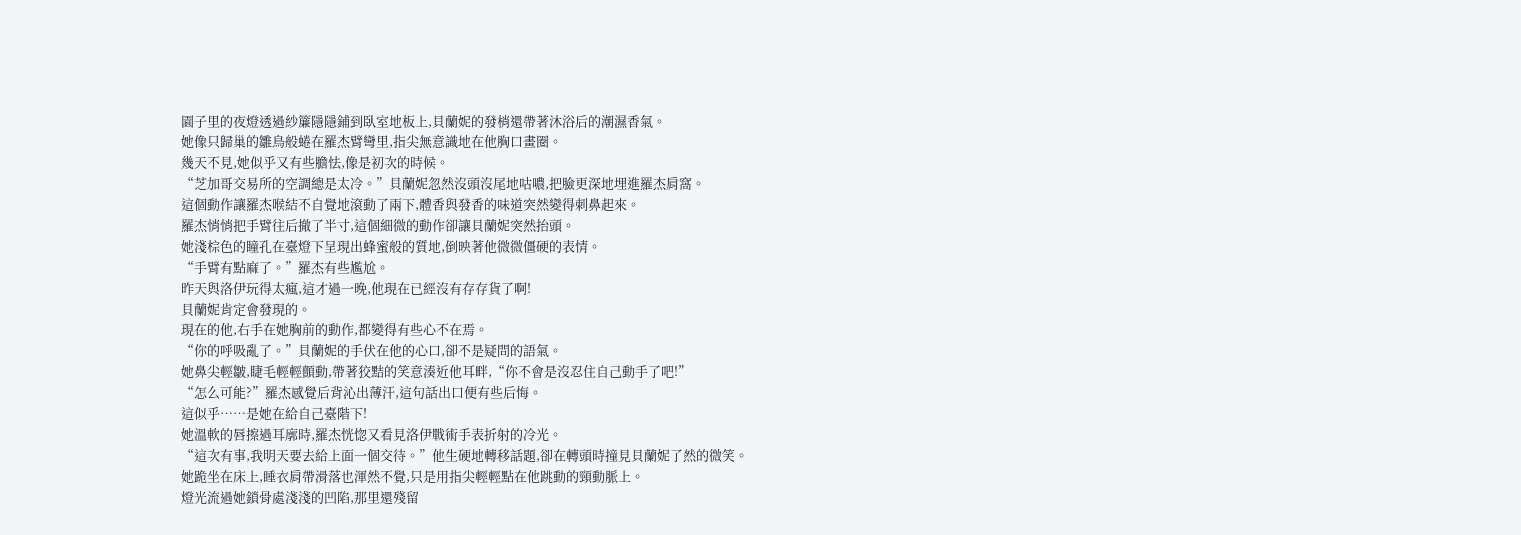園子里的夜燈透過紗簾隱隱鋪到臥室地板上,貝蘭妮的發梢還帶著沐浴后的潮濕香氣。
她像只歸巢的雛鳥般蜷在羅杰臂彎里,指尖無意識地在他胸口畫圈。
幾天不見,她似乎又有些膽怯,像是初次的時候。
“芝加哥交易所的空調總是太冷。”貝蘭妮忽然沒頭沒尾地咕噥,把臉更深地埋進羅杰肩窩。
這個動作讓羅杰喉結不自覺地滾動了兩下,體香與發香的味道突然變得刺鼻起來。
羅杰悄悄把手臂往后撤了半寸,這個細微的動作卻讓貝蘭妮突然抬頭。
她淺棕色的瞳孔在臺燈下呈現出蜂蜜般的質地,倒映著他微微僵硬的表情。
“手臂有點麻了。”羅杰有些尷尬。
昨天與洛伊玩得太瘋,這才過一晚,他現在已經沒有存存貨了啊!
貝蘭妮肯定會發現的。
現在的他,右手在她胸前的動作,都變得有些心不在焉。
“你的呼吸亂了。”貝蘭妮的手伏在他的心口,卻不是疑問的語氣。
她鼻尖輕皺,睫毛輕輕顫動,帶著狡黠的笑意湊近他耳畔,“你不會是沒忍住自己動手了吧!”
“怎么可能?”羅杰感覺后背沁出薄汗,這句話出口便有些后悔。
這似乎……是她在給自己臺階下!
她溫軟的唇擦過耳廓時,羅杰恍惚又看見洛伊戰術手表折射的冷光。
“這次有事,我明天要去給上面一個交待。”他生硬地轉移話題,卻在轉頭時撞見貝蘭妮了然的微笑。
她跪坐在床上,睡衣肩帶滑落也渾然不覺,只是用指尖輕輕點在他跳動的頸動脈上。
燈光流過她鎖骨處淺淺的凹陷,那里還殘留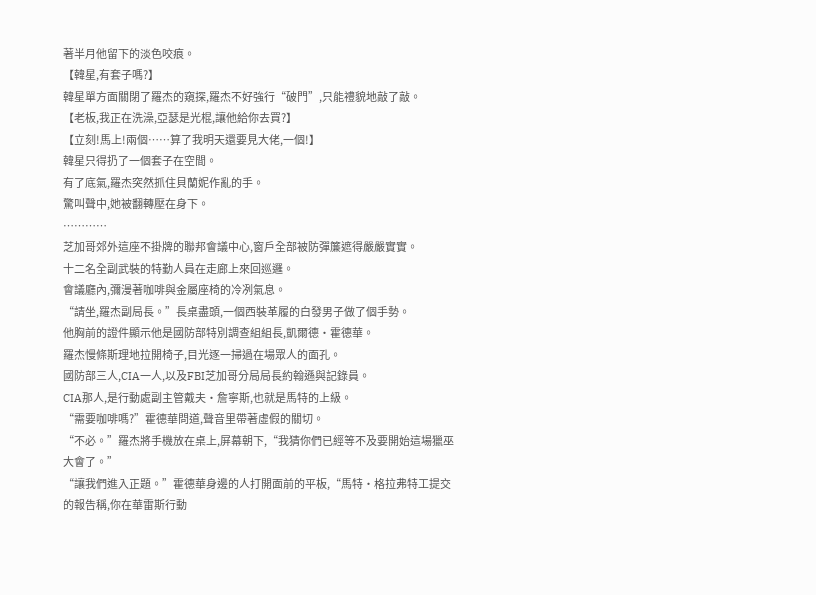著半月他留下的淡色咬痕。
【韓星,有套子嗎?】
韓星單方面關閉了羅杰的窺探,羅杰不好強行“破門”,只能禮貌地敲了敲。
【老板,我正在洗澡,亞瑟是光棍,讓他給你去買?】
【立刻!馬上!兩個……算了我明天還要見大佬,一個!】
韓星只得扔了一個套子在空間。
有了底氣,羅杰突然抓住貝蘭妮作亂的手。
驚叫聲中,她被翻轉壓在身下。
…………
芝加哥郊外這座不掛牌的聯邦會議中心,窗戶全部被防彈簾遮得嚴嚴實實。
十二名全副武裝的特勤人員在走廊上來回巡邏。
會議廳內,彌漫著咖啡與金屬座椅的冷冽氣息。
“請坐,羅杰副局長。”長桌盡頭,一個西裝革履的白發男子做了個手勢。
他胸前的證件顯示他是國防部特別調查組組長,凱爾德·霍德華。
羅杰慢條斯理地拉開椅子,目光逐一掃過在場眾人的面孔。
國防部三人,CIA一人,以及FBI芝加哥分局局長約翰遜與記錄員。
CIA那人,是行動處副主管戴夫·詹寧斯,也就是馬特的上級。
“需要咖啡嗎?”霍德華問道,聲音里帶著虛假的關切。
“不必。”羅杰將手機放在桌上,屏幕朝下,“我猜你們已經等不及要開始這場獵巫大會了。”
“讓我們進入正題。”霍德華身邊的人打開面前的平板,“馬特·格拉弗特工提交的報告稱,你在華雷斯行動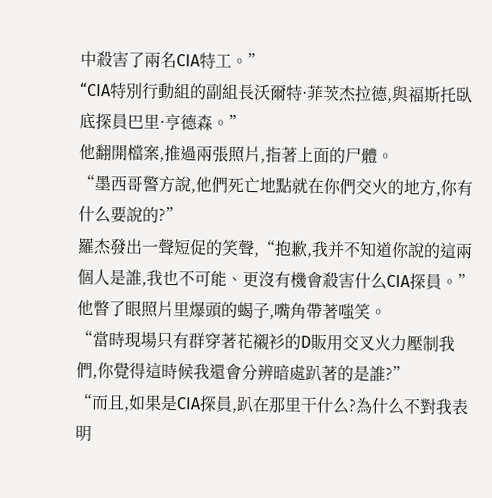中殺害了兩名CIA特工。”
“CIA特別行動組的副組長沃爾特·菲茨杰拉德,與福斯托臥底探員巴里·亨德森。”
他翻開檔案,推過兩張照片,指著上面的尸體。
“墨西哥警方說,他們死亡地點就在你們交火的地方,你有什么要說的?”
羅杰發出一聲短促的笑聲,“抱歉,我并不知道你說的這兩個人是誰,我也不可能、更沒有機會殺害什么CIA探員。”
他瞥了眼照片里爆頭的蝎子,嘴角帶著嗤笑。
“當時現場只有群穿著花襯衫的D販用交叉火力壓制我們,你覺得這時候我還會分辨暗處趴著的是誰?”
“而且,如果是CIA探員,趴在那里干什么?為什么不對我表明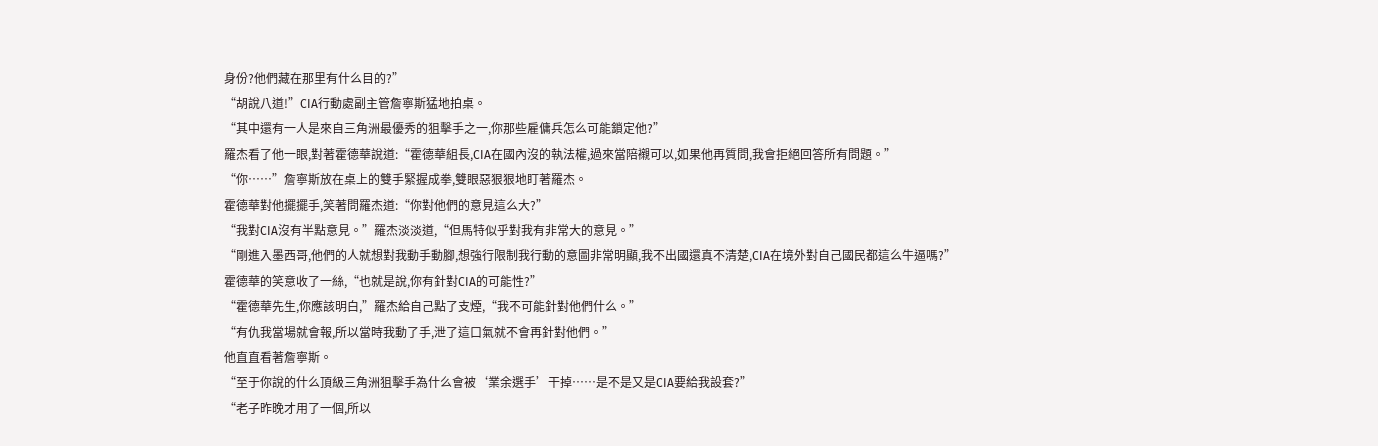身份?他們藏在那里有什么目的?”
“胡說八道!”CIA行動處副主管詹寧斯猛地拍桌。
“其中還有一人是來自三角洲最優秀的狙擊手之一,你那些雇傭兵怎么可能鎖定他?”
羅杰看了他一眼,對著霍德華說道:“霍德華組長,CIA在國內沒的執法權,過來當陪襯可以,如果他再質問,我會拒絕回答所有問題。”
“你……”詹寧斯放在桌上的雙手緊握成拳,雙眼惡狠狠地盯著羅杰。
霍德華對他擺擺手,笑著問羅杰道:“你對他們的意見這么大?”
“我對CIA沒有半點意見。”羅杰淡淡道,“但馬特似乎對我有非常大的意見。”
“剛進入墨西哥,他們的人就想對我動手動腳,想強行限制我行動的意圖非常明顯,我不出國還真不清楚,CIA在境外對自己國民都這么牛逼嗎?”
霍德華的笑意收了一絲,“也就是說,你有針對CIA的可能性?”
“霍德華先生,你應該明白,”羅杰給自己點了支煙,“我不可能針對他們什么。”
“有仇我當場就會報,所以當時我動了手,泄了這口氣就不會再針對他們。”
他直直看著詹寧斯。
“至于你說的什么頂級三角洲狙擊手為什么會被‘業余選手’干掉……是不是又是CIA要給我設套?”
“老子昨晚才用了一個,所以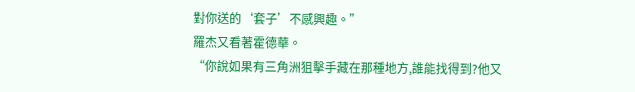對你送的‘套子’不感興趣。”
羅杰又看著霍德華。
“你說如果有三角洲狙擊手藏在那種地方,誰能找得到?他又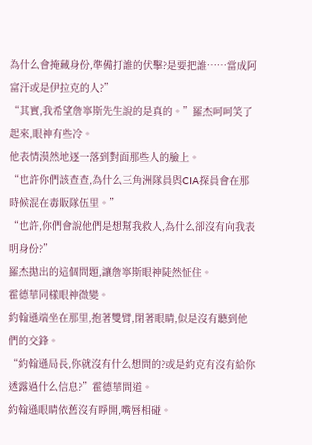為什么會掩藏身份,準備打誰的伏擊?是要把誰……當成阿富汗或是伊拉克的人?”
“其實,我希望詹寧斯先生說的是真的。”羅杰呵呵笑了起來,眼神有些冷。
他表情漠然地逐一落到對面那些人的臉上。
“也許你們該查查,為什么三角洲隊員與CIA探員會在那時候混在毒販隊伍里。”
“也許,你們會說他們是想幫我救人,為什么卻沒有向我表明身份?”
羅杰拋出的這個問題,讓詹寧斯眼神陡然怔住。
霍德華同樣眼神微變。
約翰遜端坐在那里,抱著雙臂,閉著眼睛,似是沒有聽到他們的交鋒。
“約翰遜局長,你就沒有什么想問的?或是約克有沒有給你透露過什么信息?”霍德華問道。
約翰遜眼睛依舊沒有睜開,嘴唇相碰。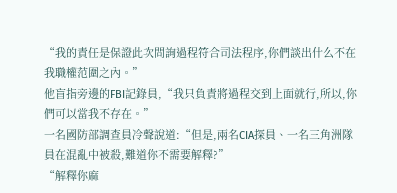“我的責任是保證此次問詢過程符合司法程序,你們談出什么不在我職權范圍之內。”
他盲指旁邊的FBI記錄員,“我只負責將過程交到上面就行,所以,你們可以當我不存在。”
一名國防部調查員冷聲說道:“但是,兩名CIA探員、一名三角洲隊員在混亂中被殺,難道你不需要解釋?”
“解釋你麻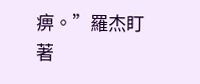痹。”羅杰盯著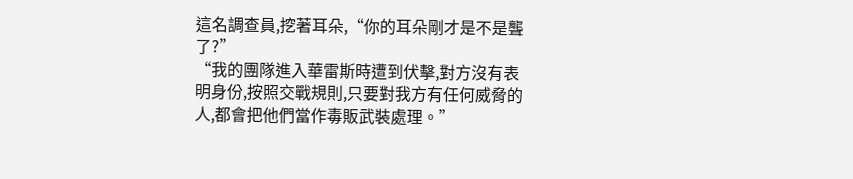這名調查員,挖著耳朵,“你的耳朵剛才是不是聾了?”
“我的團隊進入華雷斯時遭到伏擊,對方沒有表明身份,按照交戰規則,只要對我方有任何威脅的人,都會把他們當作毒販武裝處理。”